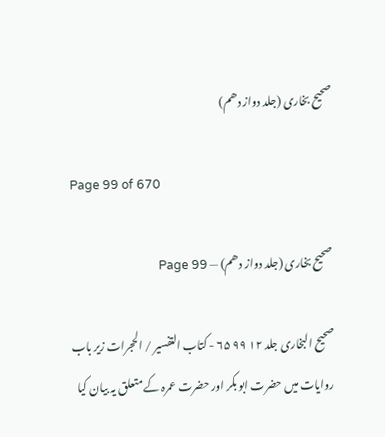صحیح بخاری (جلد دواز دھم)

Page 99 of 670

صحیح بخاری (جلد دواز دھم) — Page 99

صحیح البخاری جلد ۱۲ ۹۹ ۶۵ - کتاب التفسير / الحجرات زیر باب روایات میں حضرت ابو بکر اور حضرت عمرہ کے متعلق یہ بیان کیا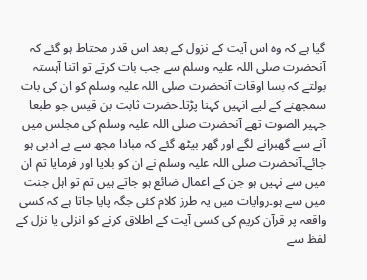گیا ہے کہ وہ اس آیت کے نزول کے بعد اس قدر محتاط ہو گئے کہ آنحضرت صلی اللہ علیہ وسلم سے جب بات کرتے تو اتنا آہستہ بولتے کہ بسا اوقات آنحضرت صلی اللہ علیہ وسلم کو ان کی بات سمجھنے کے لیے انہیں کہنا پڑتا۔حضرت ثابت بن قیس جو طبعا جہیر الصوت تھے آنحضرت صلی اللہ علیہ وسلم کی مجلس میں آنے سے گھبرانے لگے اور گھر بیٹھ گئے کہ مبادا مجھ سے بے ادبی ہو جائے۔آنحضرت صلی اللہ علیہ وسلم نے ان کو بلایا اور فرمایا تم ان میں سے نہیں ہو جن کے اعمال ضائع ہو جاتے ہیں تم تو اہل جنت میں سے ہو۔روایات میں یہ طرز کلام کئی جگہ پایا جاتا ہے کہ کسی واقعہ پر قرآن کریم کی کسی آیت کے اطلاق کرنے کو انزلی یا نزل کے لفظ سے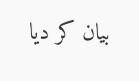بیان کر دیا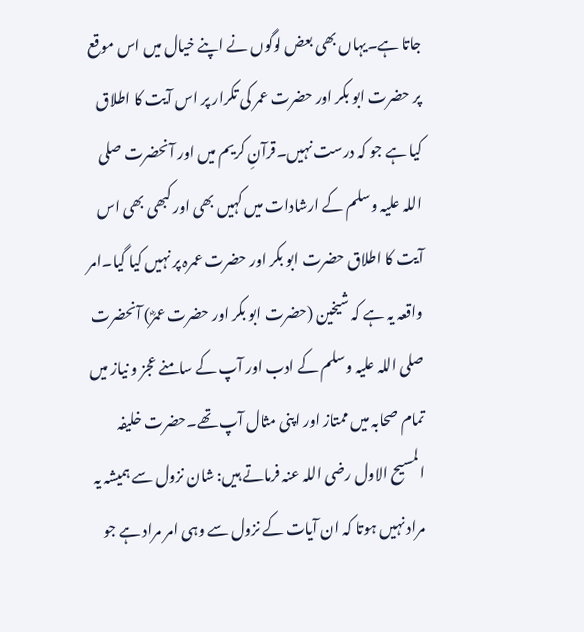جاتا ہے۔یہاں بھی بعض لوگوں نے اپنے خیال میں اس موقع پر حضرت ابو بکر اور حضرت عمر کی تکرار پر اس آیت کا اطلاق کیا ہے جو کہ درست نہیں۔قرآنِ کریم میں اور آنحضرت صلی اللہ علیہ وسلم کے ارشادات میں کہیں بھی اور کبھی بھی اس آیت کا اطلاق حضرت ابو بکر اور حضرت عمرہ پر نہیں کیا گیا۔امر واقعہ یہ ہے کہ شیخین (حضرت ابو بکر اور حضرت عمرؓ) آنحضرت صلی اللہ علیہ وسلم کے ادب اور آپ کے سامنے عجز و نیاز میں تمام صحابہ میں ممتاز اور اپنی مثال آپ تھے۔حضرت خلیفہ المسیح الاول رضی اللہ عنہ فرماتے ہیں: شان نزول سے ہمیشہ یہ مراد نہیں ہوتا کہ ان آیات کے نزول سے وہی امر مراد ہے جو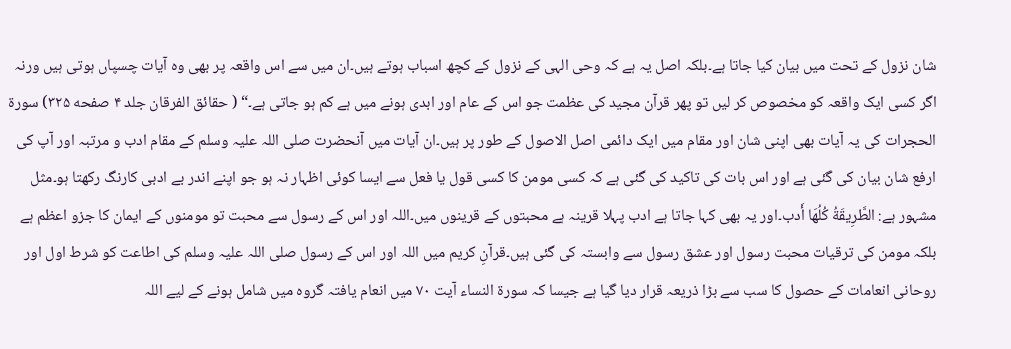شان نزول کے تحت میں بیان کیا جاتا ہے۔بلکہ اصل یہ ہے کہ وحی الہی کے نزول کے کچھ اسباب ہوتے ہیں۔ان میں سے اس واقعہ پر بھی وہ آیات چسپاں ہوتی ہیں ورنہ اگر کسی ایک واقعہ کو مخصوص کر لیں تو پھر قرآن مجید کی عظمت جو اس کے عام اور ابدی ہونے میں ہے کم ہو جاتی ہے۔“ ( حقائق الفرقان جلد ۴ صفحه ۳۲۵) سورۃ الحجرات کی یہ آیات بھی اپنی شان اور مقام میں ایک دائمی اصل الاصول کے طور پر ہیں۔ان آیات میں آنحضرت صلی اللہ علیہ وسلم کے مقام ادب و مرتبہ اور آپ کی ارفع شان بیان کی گئی ہے اور اس بات کی تاکید کی گئی ہے کہ کسی مومن کا کسی قول یا فعل سے ایسا کوئی اظہار نہ ہو جو اپنے اندر بے ادبی کارنگ رکھتا ہو۔مثل مشہور ہے: الطَّرِيقَةُ كُلُهَا أَدب۔اور یہ بھی کہا جاتا ہے ادب پہلا قرینہ ہے محبتوں کے قرینوں میں۔اللہ اور اس کے رسول سے محبت تو مومنوں کے ایمان کا جزو اعظم ہے بلکہ مومن کی ترقیات محبت رسول اور عشق رسول سے وابستہ کی گئی ہیں۔قرآنِ کریم میں اللہ اور اس کے رسول صلی اللہ علیہ وسلم کی اطاعت کو شرط اول اور روحانی انعامات کے حصول کا سب سے بڑا ذریعہ قرار دیا گیا ہے جیسا کہ سورۃ النساء آیت ۷۰ میں انعام یافتہ گروہ میں شامل ہونے کے لیے اللہ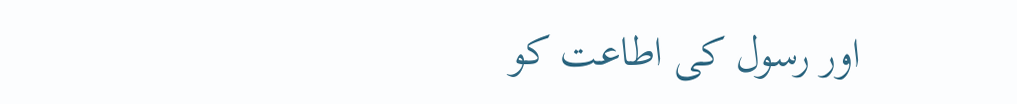اور رسول کی اطاعت کو